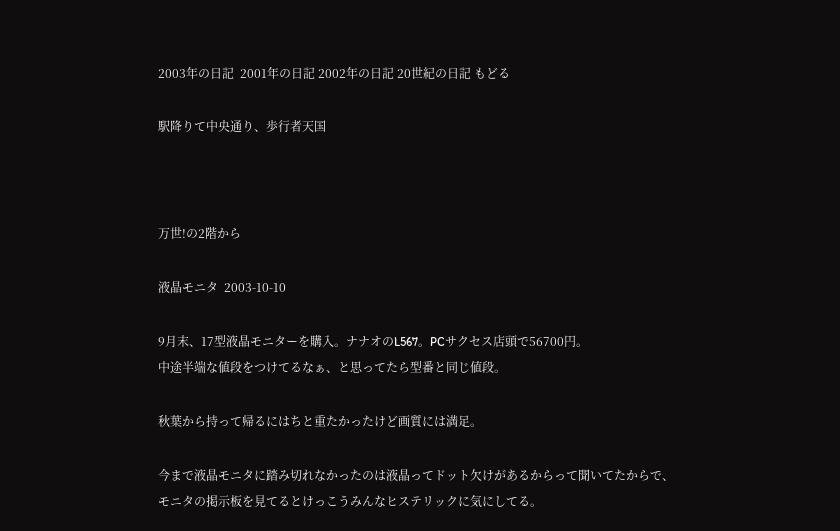2003年の日記  2001年の日記 2002年の日記 20世紀の日記 もどる

駅降りて中央通り、歩行者天国



万世!の2階から

液晶モニタ  2003-10-10

9月末、17型液晶モニターを購入。ナナオのL567。PCサクセス店頭で56700円。
中途半端な値段をつけてるなぁ、と思ってたら型番と同じ値段。

秋葉から持って帰るにはちと重たかったけど画質には満足。

今まで液晶モニタに踏み切れなかったのは液晶ってドット欠けがあるからって聞いてたからで、モニタの掲示板を見てるとけっこうみんなヒステリックに気にしてる。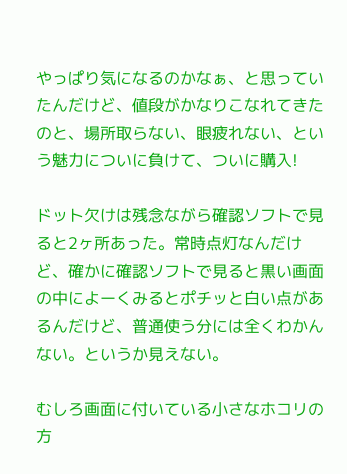やっぱり気になるのかなぁ、と思っていたんだけど、値段がかなりこなれてきたのと、場所取らない、眼疲れない、という魅力についに負けて、ついに購入!

ドット欠けは残念ながら確認ソフトで見ると2ヶ所あった。常時点灯なんだけど、確かに確認ソフトで見ると黒い画面の中によーくみるとポチッと白い点があるんだけど、普通使う分には全くわかんない。というか見えない。

むしろ画面に付いている小さなホコリの方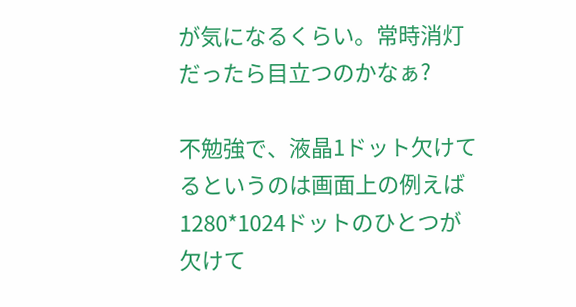が気になるくらい。常時消灯だったら目立つのかなぁ?

不勉強で、液晶1ドット欠けてるというのは画面上の例えば1280*1024ドットのひとつが欠けて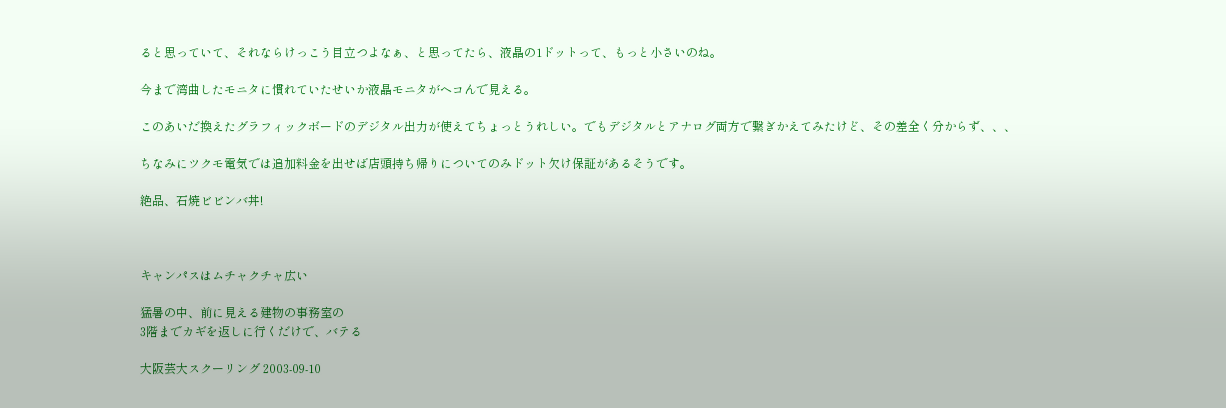ると思っていて、それならけっこう目立つよなぁ、と思ってたら、液晶の1ドットって、もっと小さいのね。

今まで湾曲したモニタに慣れていたせいか液晶モニタがヘコんで見える。

このあいだ換えたグラフィックボードのデジタル出力が使えてちょっとうれしい。でもデジタルとアナログ両方で繋ぎかえてみたけど、その差全く分からず、、、

ちなみにツクモ電気では追加料金を出せば店頭持ち帰りについてのみドット欠け保証があるそうです。

絶品、石焼ビビンバ丼!



キャンパスはムチャクチャ広い

猛暑の中、前に見える建物の事務室の
3階までカギを返しに行くだけで、バテる

大阪芸大スクーリング 2003-09-10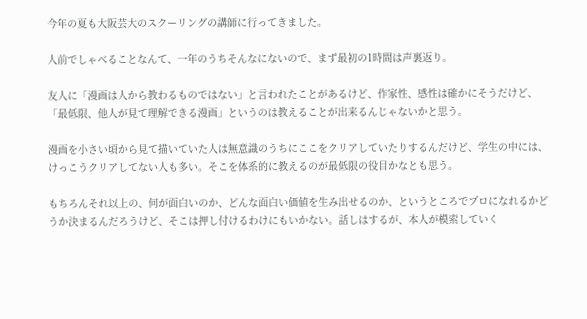今年の夏も大阪芸大のスクーリングの講師に行ってきました。

人前でしゃべることなんて、一年のうちそんなにないので、まず最初の1時間は声裏返り。

友人に「漫画は人から教わるものではない」と言われたことがあるけど、作家性、感性は確かにそうだけど、「最低限、他人が見て理解できる漫画」というのは教えることが出来るんじゃないかと思う。

漫画を小さい頃から見て描いていた人は無意識のうちにここをクリアしていたりするんだけど、学生の中には、けっこうクリアしてない人も多い。そこを体系的に教えるのが最低限の役目かなとも思う。

もちろんそれ以上の、何が面白いのか、どんな面白い価値を生み出せるのか、というところでプロになれるかどうか決まるんだろうけど、そこは押し付けるわけにもいかない。話しはするが、本人が模索していく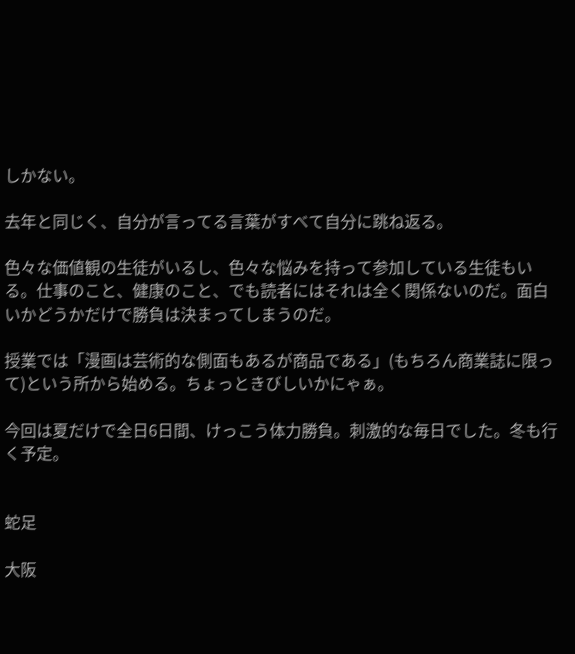しかない。

去年と同じく、自分が言ってる言葉がすべて自分に跳ね返る。

色々な価値観の生徒がいるし、色々な悩みを持って参加している生徒もいる。仕事のこと、健康のこと、でも読者にはそれは全く関係ないのだ。面白いかどうかだけで勝負は決まってしまうのだ。

授業では「漫画は芸術的な側面もあるが商品である」(もちろん商業誌に限って)という所から始める。ちょっときびしいかにゃぁ。

今回は夏だけで全日6日間、けっこう体力勝負。刺激的な毎日でした。冬も行く予定。


蛇足

大阪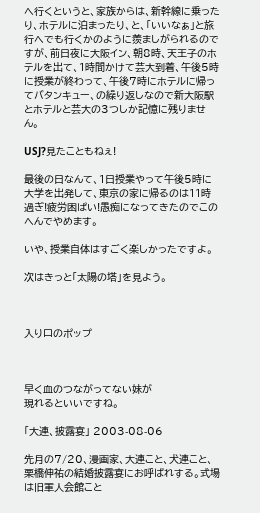へ行くというと、家族からは、新幹線に乗ったり、ホテルに泊まったり、と、「いいなぁ」と旅行へでも行くかのように羨ましがられるのですが、前日夜に大阪イン、朝8時、天王子のホテルを出て、1時間かけて芸大到着、午後5時に授業が終わって、午後7時にホテルに帰ってバタンキュー、の繰り返しなので新大阪駅とホテルと芸大の3つしか記憶に残りません。

USJ?見たこともねぇ!

最後の日なんて、1日授業やって午後5時に大学を出発して、東京の家に帰るのは11時過ぎ!疲労困ぱい!愚痴になってきたのでこのへんでやめます。

いや、授業自体はすごく楽しかったですよ。

次はきっと「太陽の塔」を見よう。



入り口のポップ



早く血のつながってない妹が
現れるといいですね。

「大連、披露宴」 2003-08-06

先月の7/20、漫画家、大連こと、犬連こと、栗橋伸祐の結婚披露宴にお呼ばれする。式場は旧軍人会館こと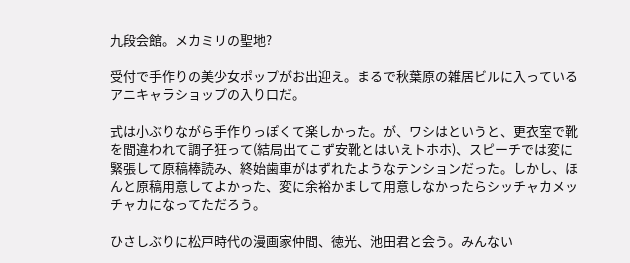九段会館。メカミリの聖地?

受付で手作りの美少女ポップがお出迎え。まるで秋葉原の雑居ビルに入っているアニキャラショップの入り口だ。

式は小ぶりながら手作りっぽくて楽しかった。が、ワシはというと、更衣室で靴を間違われて調子狂って(結局出てこず安靴とはいえトホホ)、スピーチでは変に緊張して原稿棒読み、終始歯車がはずれたようなテンションだった。しかし、ほんと原稿用意してよかった、変に余裕かまして用意しなかったらシッチャカメッチャカになってただろう。

ひさしぶりに松戸時代の漫画家仲間、徳光、池田君と会う。みんない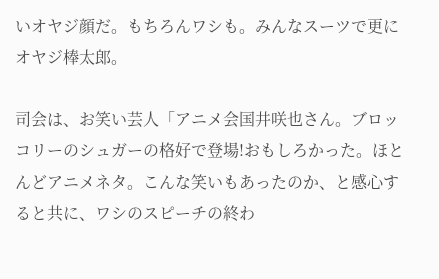いオヤジ顔だ。もちろんワシも。みんなスーツで更にオヤジ棒太郎。

司会は、お笑い芸人「アニメ会国井咲也さん。ブロッコリーのシュガーの格好で登場!おもしろかった。ほとんどアニメネタ。こんな笑いもあったのか、と感心すると共に、ワシのスピーチの終わ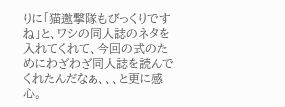りに「猫邀撃隊もびっくりですね」と、ワシの同人誌のネタを入れてくれて、今回の式のためにわざわざ同人誌を読んでくれたんだなぁ、、、と更に感心。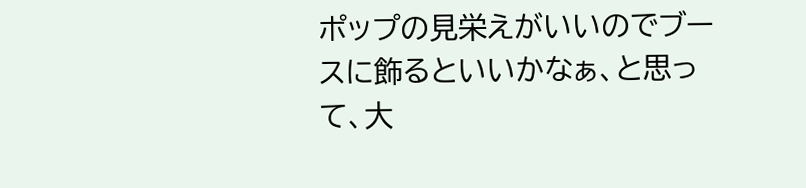ポップの見栄えがいいのでブースに飾るといいかなぁ、と思って、大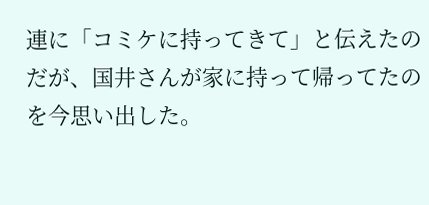連に「コミケに持ってきて」と伝えたのだが、国井さんが家に持って帰ってたのを今思い出した。